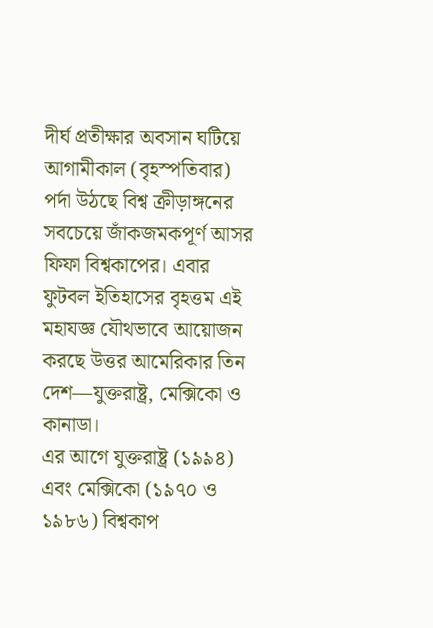দীর্ঘ প্রতীক্ষার অবসান ঘটিয়ে আগামীকাল (বৃহস্পতিবার) পর্দা উঠছে বিশ্ব ক্রীড়াঙ্গনের সবচেয়ে জাঁকজমকপূর্ণ আসর ফিফা বিশ্বকাপের। এবার ফুটবল ইতিহাসের বৃহত্তম এই মহাযজ্ঞ যৌথভাবে আয়োজন করছে উত্তর আমেরিকার তিন দেশ—যুক্তরাষ্ট্র, মেক্সিকো ও কানাডা।
এর আগে যুক্তরাষ্ট্র (১৯৯৪) এবং মেক্সিকো (১৯৭০ ও ১৯৮৬) বিশ্বকাপ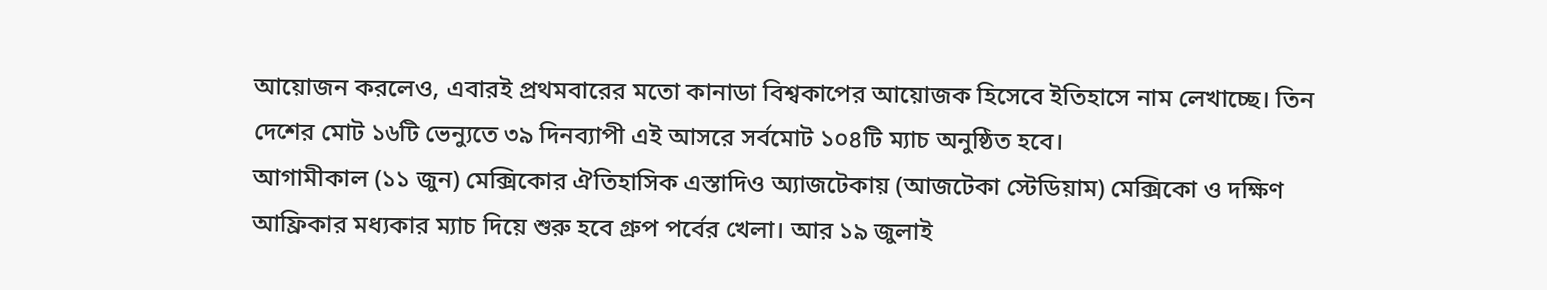আয়োজন করলেও, এবারই প্রথমবারের মতো কানাডা বিশ্বকাপের আয়োজক হিসেবে ইতিহাসে নাম লেখাচ্ছে। তিন দেশের মোট ১৬টি ভেন্যুতে ৩৯ দিনব্যাপী এই আসরে সর্বমোট ১০৪টি ম্যাচ অনুষ্ঠিত হবে।
আগামীকাল (১১ জুন) মেক্সিকোর ঐতিহাসিক এস্তাদিও অ্যাজটেকায় (আজটেকা স্টেডিয়াম) মেক্সিকো ও দক্ষিণ আফ্রিকার মধ্যকার ম্যাচ দিয়ে শুরু হবে গ্রুপ পর্বের খেলা। আর ১৯ জুলাই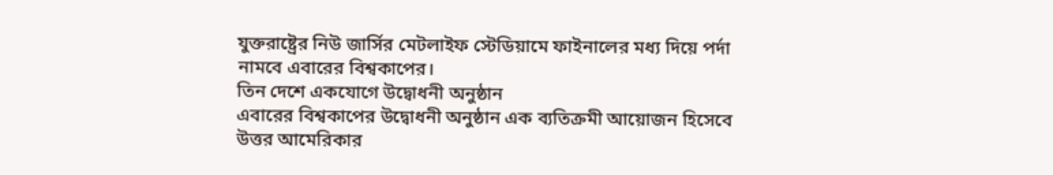যুক্তরাষ্ট্রের নিউ জার্সির মেটলাইফ স্টেডিয়ামে ফাইনালের মধ্য দিয়ে পর্দা নামবে এবারের বিশ্বকাপের।
তিন দেশে একযোগে উদ্বোধনী অনুষ্ঠান
এবারের বিশ্বকাপের উদ্বোধনী অনুষ্ঠান এক ব্যতিক্রমী আয়োজন হিসেবে উত্তর আমেরিকার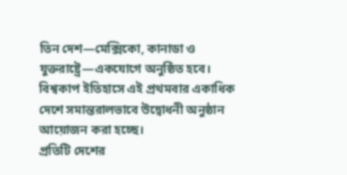তিন দেশ—মেক্সিকো, কানাডা ও যুক্তরাষ্ট্রে—একযোগে অনুষ্ঠিত হবে। বিশ্বকাপ ইতিহাসে এই প্রথমবার একাধিক দেশে সমান্তরালভাবে উদ্বোধনী অনুষ্ঠান আয়োজন করা হচ্ছে।
প্রতিটি দেশের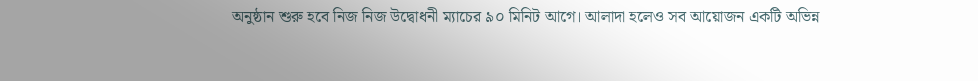অনুষ্ঠান শুরু হবে নিজ নিজ উদ্বোধনী ম্যাচের ৯০ মিনিট আগে। আলাদা হলেও সব আয়োজন একটি অভিন্ন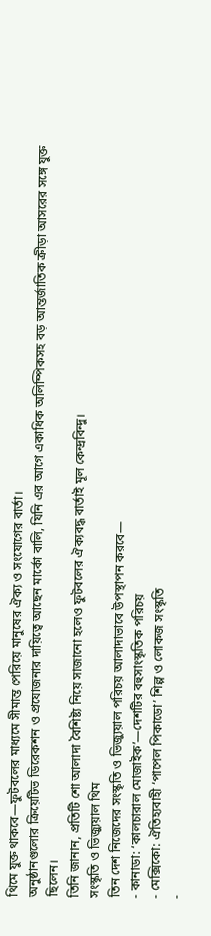থিমে যুক্ত থাকবে—ফুটবলের মাধ্যমে সীমান্ত পেরিয়ে মানুষের ঐক্য ও সংযোগের বার্তা।
অনুষ্ঠানগুলোর ক্রিয়েটিভ ডিরেকশন ও প্রযোজনার দায়িত্বে আছেন মার্কো বালি, যিনি এর আগে একাধিক অলিম্পিকসহ বড় আন্তর্জাতিক ক্রীড়া আসরের সঙ্গে যুক্ত ছিলেন।
তিনি জানান, প্রতিটি শো আলাদা বৈশিষ্ট্য নিয়ে সাজানো হলেও ফুটবলের ঐক্যবদ্ধ বার্তাই মূল কেন্দ্রবিন্দু।
সংস্কৃতি ও ভিজ্যুয়াল থিম
তিন দেশ নিজেদের সংস্কৃতি ও ভিজ্যুয়াল পরিচয় আলাদাভাবে উপস্থাপন করবে—
- কানাডা: ‘কালচারাল মোজাইক’—দেশটির বহুসাংস্কৃতিক পরিচয়
- মেক্সিকো: ঐতিহ্যবাহী ‘পাপেল পিকাডো’ শিল্প ও লোকজ সংস্কৃতি
-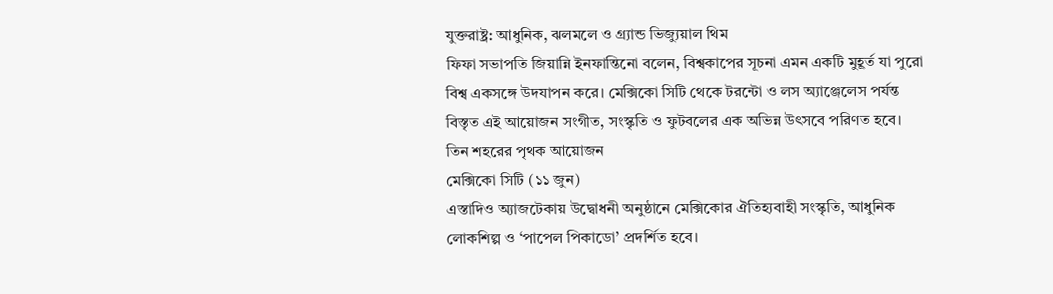যুক্তরাষ্ট্র: আধুনিক, ঝলমলে ও গ্র্যান্ড ভিজ্যুয়াল থিম
ফিফা সভাপতি জিয়ান্নি ইনফান্তিনো বলেন, বিশ্বকাপের সূচনা এমন একটি মুহূর্ত যা পুরো বিশ্ব একসঙ্গে উদযাপন করে। মেক্সিকো সিটি থেকে টরন্টো ও লস অ্যাঞ্জেলেস পর্যন্ত বিস্তৃত এই আয়োজন সংগীত, সংস্কৃতি ও ফুটবলের এক অভিন্ন উৎসবে পরিণত হবে।
তিন শহরের পৃথক আয়োজন
মেক্সিকো সিটি (১১ জুন)
এস্তাদিও অ্যাজটেকায় উদ্বোধনী অনুষ্ঠানে মেক্সিকোর ঐতিহ্যবাহী সংস্কৃতি, আধুনিক লোকশিল্প ও ‘পাপেল পিকাডো’ প্রদর্শিত হবে।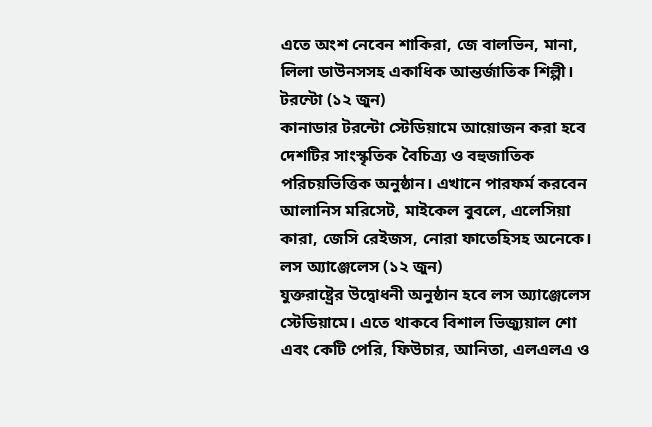এতে অংশ নেবেন শাকিরা, জে বালভিন, মানা, লিলা ডাউনসসহ একাধিক আন্তর্জাতিক শিল্পী।
টরন্টো (১২ জুন)
কানাডার টরন্টো স্টেডিয়ামে আয়োজন করা হবে দেশটির সাংস্কৃতিক বৈচিত্র্য ও বহুজাতিক পরিচয়ভিত্তিক অনুষ্ঠান। এখানে পারফর্ম করবেন আলানিস মরিসেট, মাইকেল বুবলে, এলেসিয়া কারা, জেসি রেইজস, নোরা ফাতেহিসহ অনেকে।
লস অ্যাঞ্জেলেস (১২ জুন)
যুক্তরাষ্ট্রের উদ্বোধনী অনুষ্ঠান হবে লস অ্যাঞ্জেলেস স্টেডিয়ামে। এতে থাকবে বিশাল ভিজ্যুয়াল শো এবং কেটি পেরি, ফিউচার, আনিতা, এলএলএ ও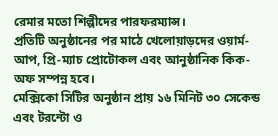রেমার মতো শিল্পীদের পারফরম্যান্স।
প্রতিটি অনুষ্ঠানের পর মাঠে খেলোয়াড়দের ওয়ার্ম-আপ, প্রি-ম্যাচ প্রোটোকল এবং আনুষ্ঠানিক কিক-অফ সম্পন্ন হবে।
মেক্সিকো সিটির অনুষ্ঠান প্রায় ১৬ মিনিট ৩০ সেকেন্ড এবং টরন্টো ও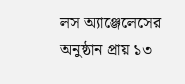লস অ্যাঞ্জেলেসের অনুষ্ঠান প্রায় ১৩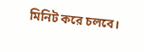মিনিট করে চলবে।